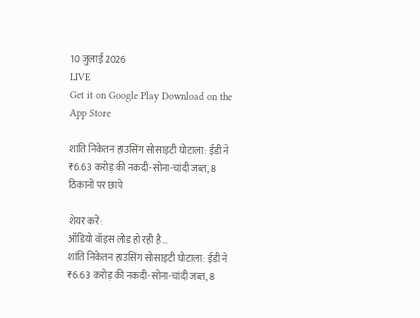10 जुलाई 2026
LIVE
Get it on Google Play Download on the App Store

शांति निकेतन हाउसिंग सोसाइटी घोटाला: ईडी ने ₹6.63 करोड़ की नकदी-सोना-चांदी जब्त, 8 ठिकानों पर छापे

शेयर करें:
ऑडियो वॉइस लोड हो रही है…
शांति निकेतन हाउसिंग सोसाइटी घोटाला: ईडी ने ₹6.63 करोड़ की नकदी-सोना-चांदी जब्त, 8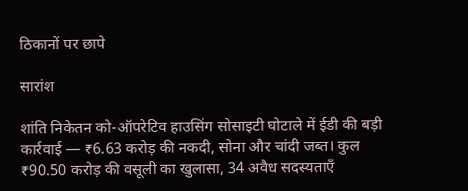ठिकानों पर छापे

सारांश

शांति निकेतन को-ऑपरेटिव हाउसिंग सोसाइटी घोटाले में ईडी की बड़ी कार्रवाई — ₹6.63 करोड़ की नकदी, सोना और चांदी जब्त। कुल ₹90.50 करोड़ की वसूली का खुलासा, 34 अवैध सदस्यताएँ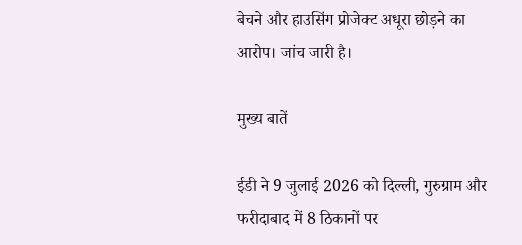बेचने और हाउसिंग प्रोजेक्ट अधूरा छोड़ने का आरोप। जांच जारी है।

मुख्य बातें

ईडी ने 9 जुलाई 2026 को दिल्ली, गुरुग्राम और फरीदाबाद में 8 ठिकानों पर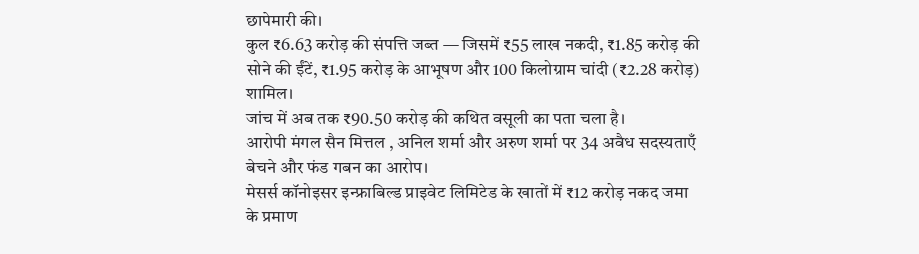छापेमारी की।
कुल ₹6.63 करोड़ की संपत्ति जब्त — जिसमें ₹55 लाख नकदी, ₹1.85 करोड़ की सोने की ईंटें, ₹1.95 करोड़ के आभूषण और 100 किलोग्राम चांदी (₹2.28 करोड़) शामिल।
जांच में अब तक ₹90.50 करोड़ की कथित वसूली का पता चला है।
आरोपी मंगल सैन मित्तल , अनिल शर्मा और अरुण शर्मा पर 34 अवैध सदस्यताएँ बेचने और फंड गबन का आरोप।
मेसर्स कॉनोइसर इन्फ्राबिल्ड प्राइवेट लिमिटेड के खातों में ₹12 करोड़ नकद जमा के प्रमाण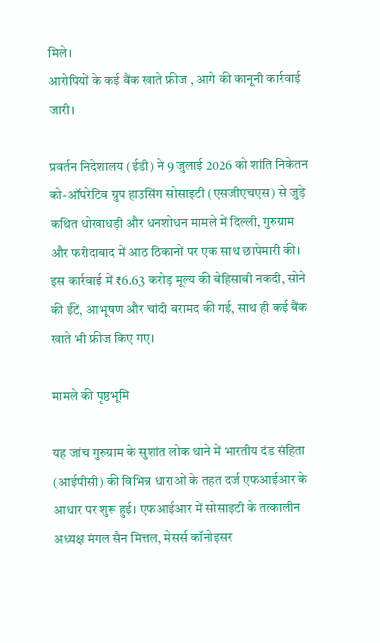मिले।
आरोपियों के कई बैंक खाते फ्रीज , आगे की कानूनी कार्रवाई जारी।

प्रवर्तन निदेशालय (ईडी) ने 9 जुलाई 2026 को शांति निकेतन को-ऑपरेटिव ग्रुप हाउसिंग सोसाइटी (एसजीएचएस) से जुड़े कथित धोखाधड़ी और धनशोधन मामले में दिल्ली, गुरुग्राम और फरीदाबाद में आठ ठिकानों पर एक साथ छापेमारी की। इस कार्रवाई में ₹6.63 करोड़ मूल्य की बेहिसाबी नकदी, सोने की ईंटें, आभूषण और चांदी बरामद की गई, साथ ही कई बैंक खाते भी फ्रीज किए गए।

मामले की पृष्ठभूमि

यह जांच गुरुग्राम के सुशांत लोक थाने में भारतीय दंड संहिता (आईपीसी) की विभिन्न धाराओं के तहत दर्ज एफआईआर के आधार पर शुरू हुई। एफआईआर में सोसाइटी के तत्कालीन अध्यक्ष मंगल सैन मित्तल, मेसर्स कॉनोइसर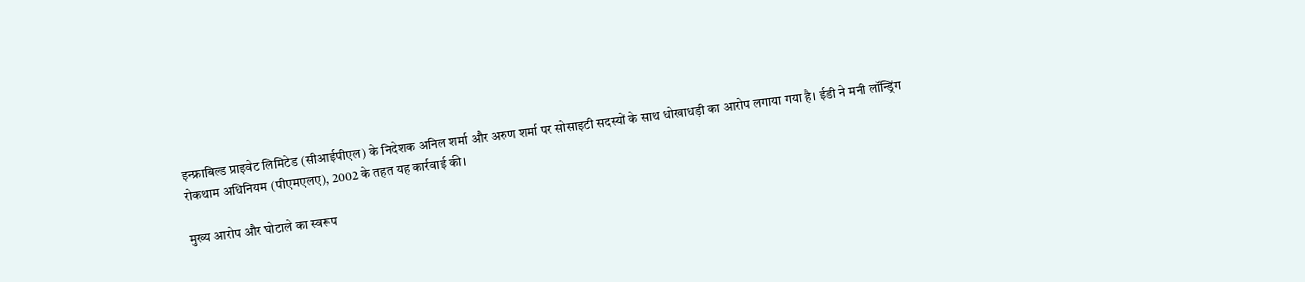इन्फ्राबिल्ड प्राइवेट लिमिटेड (सीआईपीएल) के निदेशक अनिल शर्मा और अरुण शर्मा पर सोसाइटी सदस्यों के साथ धोखाधड़ी का आरोप लगाया गया है। ईडी ने मनी लॉन्ड्रिंग रोकथाम अधिनियम (पीएमएलए), 2002 के तहत यह कार्रवाई की।

मुख्य आरोप और घोटाले का स्वरूप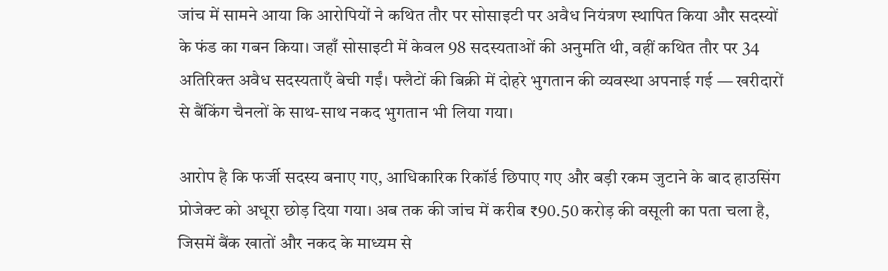जांच में सामने आया कि आरोपियों ने कथित तौर पर सोसाइटी पर अवैध नियंत्रण स्थापित किया और सदस्यों के फंड का गबन किया। जहाँ सोसाइटी में केवल 98 सदस्यताओं की अनुमति थी, वहीं कथित तौर पर 34 अतिरिक्त अवैध सदस्यताएँ बेची गईं। फ्लैटों की बिक्री में दोहरे भुगतान की व्यवस्था अपनाई गई — खरीदारों से बैंकिंग चैनलों के साथ-साथ नकद भुगतान भी लिया गया।

आरोप है कि फर्जी सदस्य बनाए गए, आधिकारिक रिकॉर्ड छिपाए गए और बड़ी रकम जुटाने के बाद हाउसिंग प्रोजेक्ट को अधूरा छोड़ दिया गया। अब तक की जांच में करीब ₹90.50 करोड़ की वसूली का पता चला है, जिसमें बैंक खातों और नकद के माध्यम से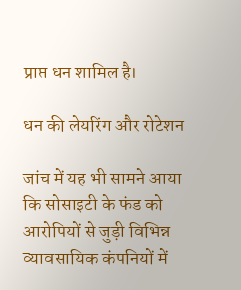प्राप्त धन शामिल है।

धन की लेयरिंग और रोटेशन

जांच में यह भी सामने आया कि सोसाइटी के फंड को आरोपियों से जुड़ी विभिन्न व्यावसायिक कंपनियों में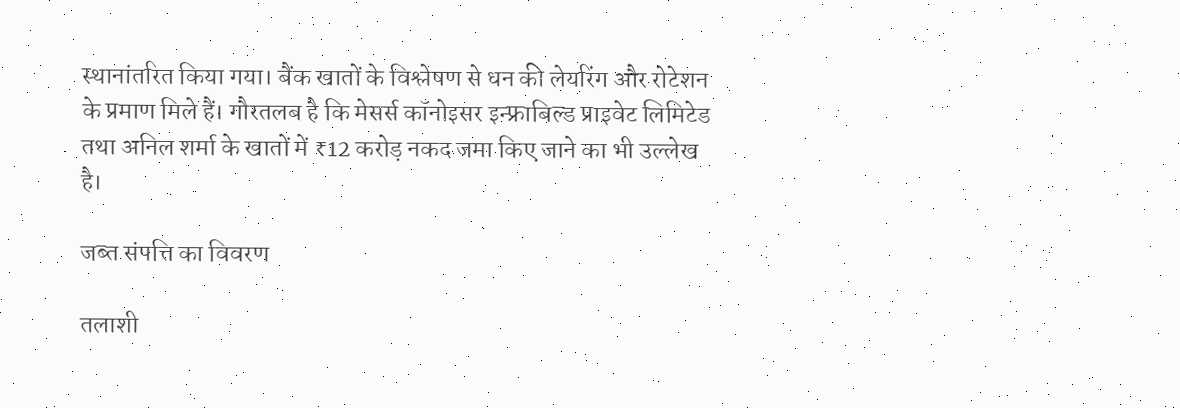स्थानांतरित किया गया। बैंक खातों के विश्लेषण से धन की लेयरिंग और रोटेशन के प्रमाण मिले हैं। गौरतलब है कि मेसर्स कॉनोइसर इन्फ्राबिल्ड प्राइवेट लिमिटेड तथा अनिल शर्मा के खातों में ₹12 करोड़ नकद जमा किए जाने का भी उल्लेख है।

जब्त संपत्ति का विवरण

तलाशी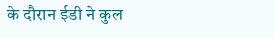के दौरान ईडी ने कुल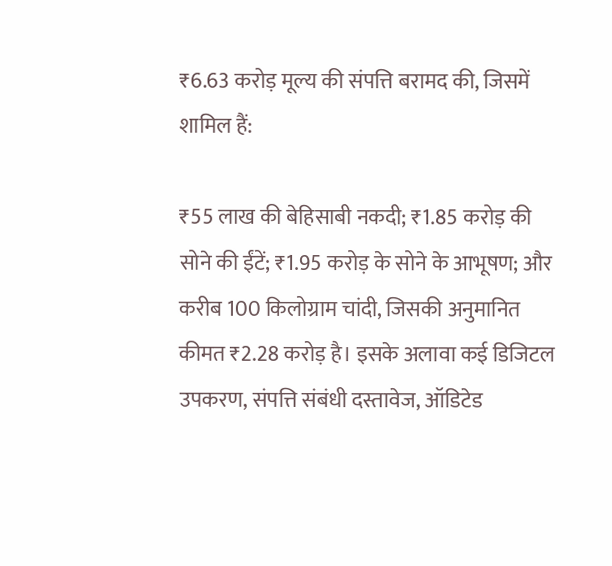₹6.63 करोड़ मूल्य की संपत्ति बरामद की, जिसमें शामिल हैं:

₹55 लाख की बेहिसाबी नकदी; ₹1.85 करोड़ की सोने की ईंटें; ₹1.95 करोड़ के सोने के आभूषण; और करीब 100 किलोग्राम चांदी, जिसकी अनुमानित कीमत ₹2.28 करोड़ है। इसके अलावा कई डिजिटल उपकरण, संपत्ति संबंधी दस्तावेज, ऑडिटेड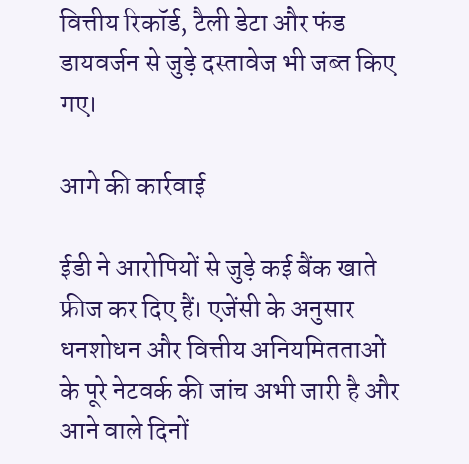वित्तीय रिकॉर्ड, टैली डेटा और फंड डायवर्जन से जुड़े दस्तावेज भी जब्त किए गए।

आगे की कार्रवाई

ईडी ने आरोपियों से जुड़े कई बैंक खाते फ्रीज कर दिए हैं। एजेंसी के अनुसार धनशोधन और वित्तीय अनियमितताओं के पूरे नेटवर्क की जांच अभी जारी है और आने वाले दिनों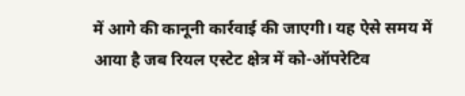में आगे की कानूनी कार्रवाई की जाएगी। यह ऐसे समय में आया है जब रियल एस्टेट क्षेत्र में को-ऑपरेटिव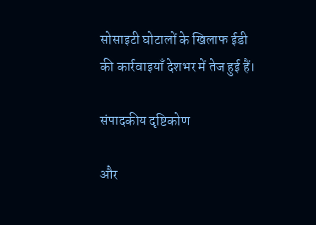सोसाइटी घोटालों के खिलाफ ईडी की कार्रवाइयाँ देशभर में तेज हुई हैं।

संपादकीय दृष्टिकोण

और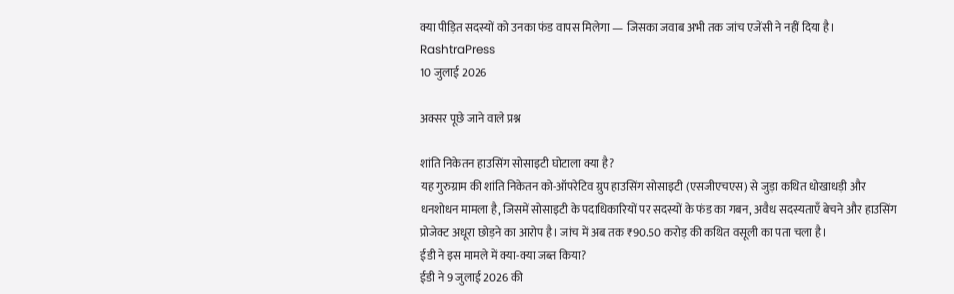क्या पीड़ित सदस्यों को उनका फंड वापस मिलेगा — जिसका जवाब अभी तक जांच एजेंसी ने नहीं दिया है।
RashtraPress
10 जुलाई 2026

अक्सर पूछे जाने वाले प्रश्न

शांति निकेतन हाउसिंग सोसाइटी घोटाला क्या है?
यह गुरुग्राम की शांति निकेतन को-ऑपरेटिव ग्रुप हाउसिंग सोसाइटी (एसजीएचएस) से जुड़ा कथित धोखाधड़ी और धनशोधन मामला है, जिसमें सोसाइटी के पदाधिकारियों पर सदस्यों के फंड का गबन, अवैध सदस्यताएँ बेचने और हाउसिंग प्रोजेक्ट अधूरा छोड़ने का आरोप है। जांच में अब तक ₹90.50 करोड़ की कथित वसूली का पता चला है।
ईडी ने इस मामले में क्या-क्या जब्त किया?
ईडी ने 9 जुलाई 2026 की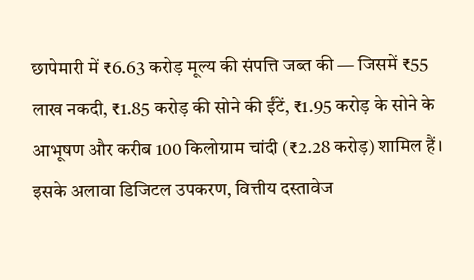छापेमारी में ₹6.63 करोड़ मूल्य की संपत्ति जब्त की — जिसमें ₹55 लाख नकदी, ₹1.85 करोड़ की सोने की ईंटें, ₹1.95 करोड़ के सोने के आभूषण और करीब 100 किलोग्राम चांदी (₹2.28 करोड़) शामिल हैं। इसके अलावा डिजिटल उपकरण, वित्तीय दस्तावेज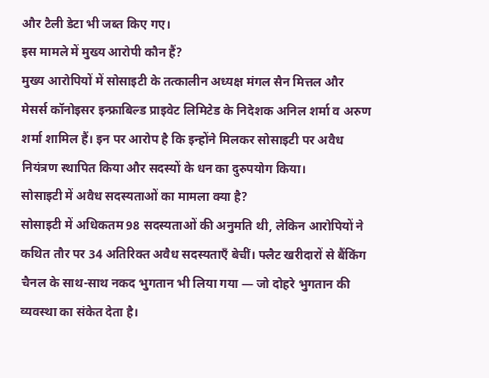और टैली डेटा भी जब्त किए गए।
इस मामले में मुख्य आरोपी कौन हैं?
मुख्य आरोपियों में सोसाइटी के तत्कालीन अध्यक्ष मंगल सैन मित्तल और मेसर्स कॉनोइसर इन्फ्राबिल्ड प्राइवेट लिमिटेड के निदेशक अनिल शर्मा व अरुण शर्मा शामिल हैं। इन पर आरोप है कि इन्होंने मिलकर सोसाइटी पर अवैध नियंत्रण स्थापित किया और सदस्यों के धन का दुरुपयोग किया।
सोसाइटी में अवैध सदस्यताओं का मामला क्या है?
सोसाइटी में अधिकतम 98 सदस्यताओं की अनुमति थी, लेकिन आरोपियों ने कथित तौर पर 34 अतिरिक्त अवैध सदस्यताएँ बेचीं। फ्लैट खरीदारों से बैंकिंग चैनल के साथ-साथ नकद भुगतान भी लिया गया — जो दोहरे भुगतान की व्यवस्था का संकेत देता है।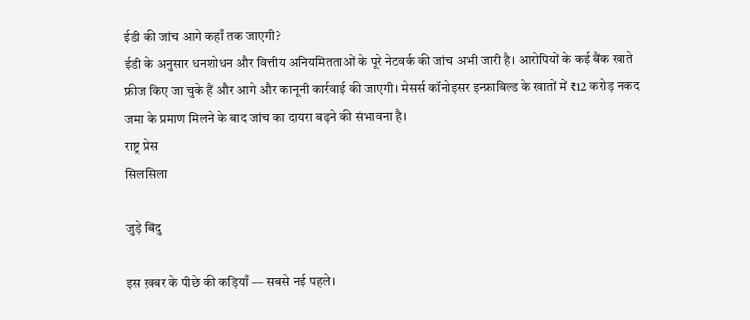ईडी की जांच आगे कहाँ तक जाएगी?
ईडी के अनुसार धनशोधन और वित्तीय अनियमितताओं के पूरे नेटवर्क की जांच अभी जारी है। आरोपियों के कई बैंक खाते फ्रीज किए जा चुके हैं और आगे और कानूनी कार्रवाई की जाएगी। मेसर्स कॉनोइसर इन्फ्राबिल्ड के खातों में ₹12 करोड़ नकद जमा के प्रमाण मिलने के बाद जांच का दायरा बढ़ने की संभावना है।
राष्ट्र प्रेस
सिलसिला

जुड़े बिंदु

इस ख़बर के पीछे की कड़ियाँ — सबसे नई पहले।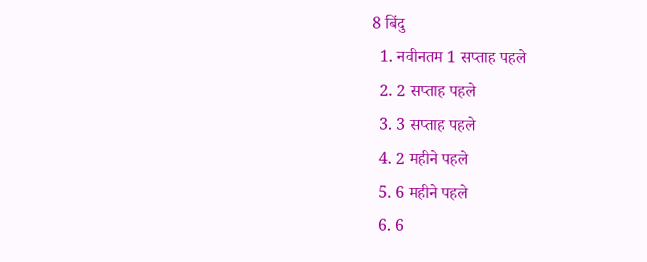8 बिंदु
  1. नवीनतम 1 सप्ताह पहले
  2. 2 सप्ताह पहले
  3. 3 सप्ताह पहले
  4. 2 महीने पहले
  5. 6 महीने पहले
  6. 6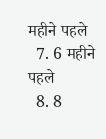महीने पहले
  7. 6 महीने पहले
  8. 8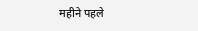महीने पहले